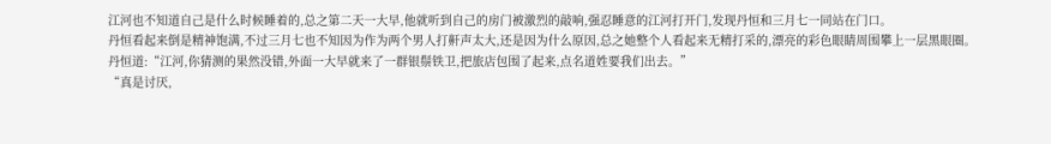江河也不知道自己是什么时候睡着的,总之第二天一大早,他就听到自己的房门被激烈的敲响,强忍睡意的江河打开门,发现丹恒和三月七一同站在门口。
丹恒看起来倒是精神饱满,不过三月七也不知因为作为两个男人打鼾声太大,还是因为什么原因,总之她整个人看起来无精打采的,漂亮的彩色眼睛周围攀上一层黑眼圈。
丹恒道:“江河,你猜测的果然没错,外面一大早就来了一群银鬃铁卫,把旅店包围了起来,点名道姓要我们出去。”
“真是讨厌,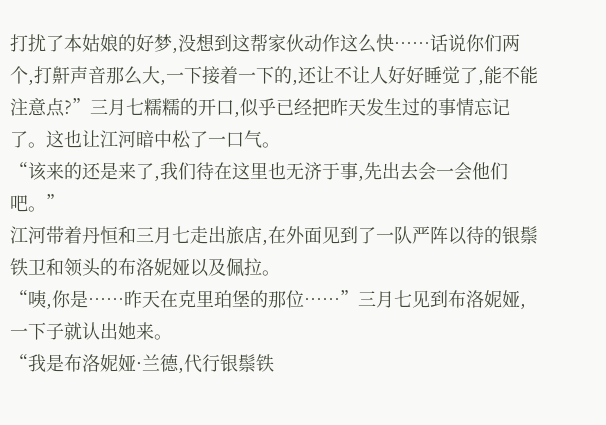打扰了本姑娘的好梦,没想到这帮家伙动作这么快……话说你们两个,打鼾声音那么大,一下接着一下的,还让不让人好好睡觉了,能不能注意点?”三月七糯糯的开口,似乎已经把昨天发生过的事情忘记了。这也让江河暗中松了一口气。
“该来的还是来了,我们待在这里也无济于事,先出去会一会他们吧。”
江河带着丹恒和三月七走出旅店,在外面见到了一队严阵以待的银鬃铁卫和领头的布洛妮娅以及佩拉。
“咦,你是……昨天在克里珀堡的那位……”三月七见到布洛妮娅,一下子就认出她来。
“我是布洛妮娅·兰德,代行银鬃铁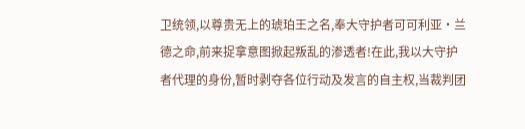卫统领,以尊贵无上的琥珀王之名,奉大守护者可可利亚·兰德之命,前来捉拿意图掀起叛乱的渗透者!在此,我以大守护者代理的身份,暂时剥夺各位行动及发言的自主权,当裁判团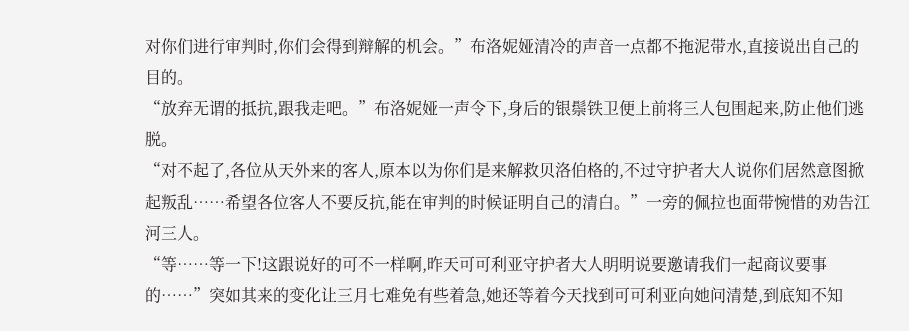对你们进行审判时,你们会得到辩解的机会。”布洛妮娅清冷的声音一点都不拖泥带水,直接说出自己的目的。
“放弃无谓的抵抗,跟我走吧。”布洛妮娅一声令下,身后的银鬃铁卫便上前将三人包围起来,防止他们逃脱。
“对不起了,各位从天外来的客人,原本以为你们是来解救贝洛伯格的,不过守护者大人说你们居然意图掀起叛乱……希望各位客人不要反抗,能在审判的时候证明自己的清白。”一旁的佩拉也面带惋惜的劝告江河三人。
“等……等一下!这跟说好的可不一样啊,昨天可可利亚守护者大人明明说要邀请我们一起商议要事的……”突如其来的变化让三月七难免有些着急,她还等着今天找到可可利亚向她问清楚,到底知不知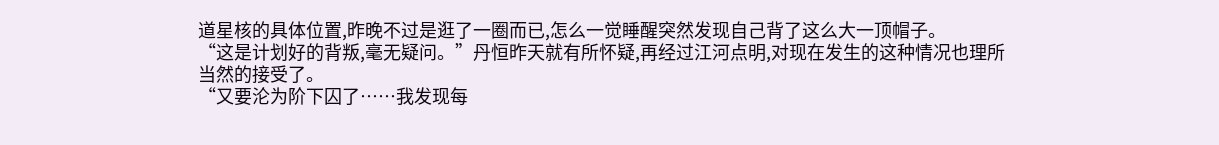道星核的具体位置,昨晚不过是逛了一圈而已,怎么一觉睡醒突然发现自己背了这么大一顶帽子。
“这是计划好的背叛,毫无疑问。”丹恒昨天就有所怀疑,再经过江河点明,对现在发生的这种情况也理所当然的接受了。
“又要沦为阶下囚了……我发现每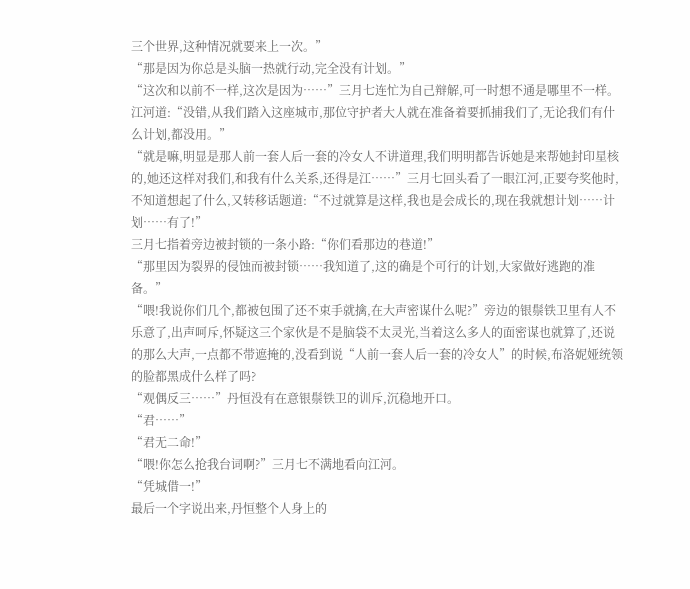三个世界,这种情况就要来上一次。”
“那是因为你总是头脑一热就行动,完全没有计划。”
“这次和以前不一样,这次是因为……”三月七连忙为自己辩解,可一时想不通是哪里不一样。
江河道:“没错,从我们踏入这座城市,那位守护者大人就在准备着要抓捕我们了,无论我们有什么计划,都没用。”
“就是嘛,明显是那人前一套人后一套的冷女人不讲道理,我们明明都告诉她是来帮她封印星核的,她还这样对我们,和我有什么关系,还得是江……”三月七回头看了一眼江河,正要夸奖他时,不知道想起了什么,又转移话题道:“不过就算是这样,我也是会成长的,现在我就想计划……计划……有了!”
三月七指着旁边被封锁的一条小路:“你们看那边的巷道!”
“那里因为裂界的侵蚀而被封锁……我知道了,这的确是个可行的计划,大家做好逃跑的准备。”
“喂!我说你们几个,都被包围了还不束手就擒,在大声密谋什么呢?”旁边的银鬃铁卫里有人不乐意了,出声呵斥,怀疑这三个家伙是不是脑袋不太灵光,当着这么多人的面密谋也就算了,还说的那么大声,一点都不带遮掩的,没看到说“人前一套人后一套的冷女人”的时候,布洛妮娅统领的脸都黑成什么样了吗?
“观偶反三……”丹恒没有在意银鬃铁卫的训斥,沉稳地开口。
“君……”
“君无二命!”
“喂!你怎么抢我台词啊?”三月七不满地看向江河。
“凭城借一!”
最后一个字说出来,丹恒整个人身上的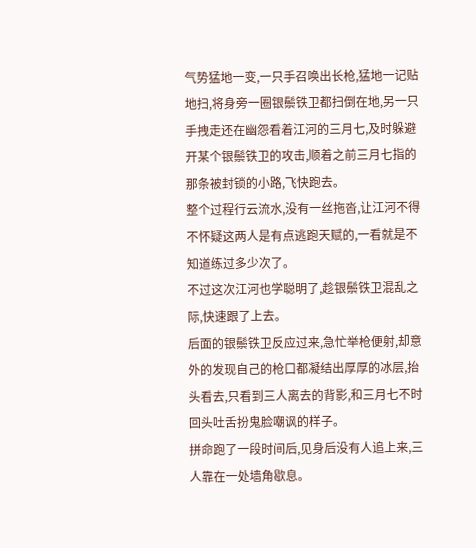气势猛地一变,一只手召唤出长枪,猛地一记贴地扫,将身旁一圈银鬃铁卫都扫倒在地,另一只手拽走还在幽怨看着江河的三月七,及时躲避开某个银鬃铁卫的攻击,顺着之前三月七指的那条被封锁的小路,飞快跑去。
整个过程行云流水,没有一丝拖沓,让江河不得不怀疑这两人是有点逃跑天赋的,一看就是不知道练过多少次了。
不过这次江河也学聪明了,趁银鬃铁卫混乱之际,快速跟了上去。
后面的银鬃铁卫反应过来,急忙举枪便射,却意外的发现自己的枪口都凝结出厚厚的冰层,抬头看去,只看到三人离去的背影,和三月七不时回头吐舌扮鬼脸嘲讽的样子。
拼命跑了一段时间后,见身后没有人追上来,三人靠在一处墙角歇息。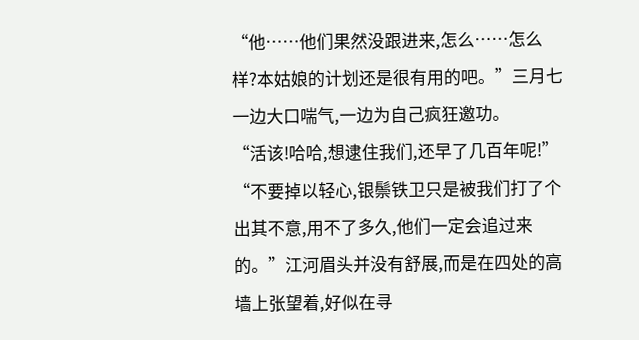“他……他们果然没跟进来,怎么……怎么样?本姑娘的计划还是很有用的吧。”三月七一边大口喘气,一边为自己疯狂邀功。
“活该!哈哈,想逮住我们,还早了几百年呢!”
“不要掉以轻心,银鬃铁卫只是被我们打了个出其不意,用不了多久,他们一定会追过来的。”江河眉头并没有舒展,而是在四处的高墙上张望着,好似在寻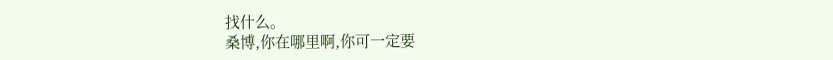找什么。
桑博,你在哪里啊,你可一定要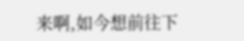来啊,如今想前往下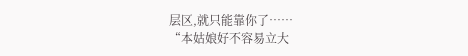层区,就只能靠你了……
“本姑娘好不容易立大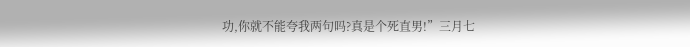功,你就不能夸我两句吗?真是个死直男!”三月七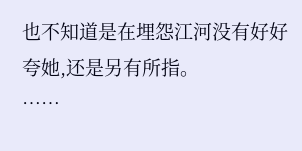也不知道是在埋怨江河没有好好夸她,还是另有所指。
……